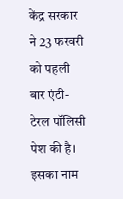केंद्र सरकार ने 23 फरवरी को पहली बार एंटी-टेरल पॉलिसी पेश की है। इसका नाम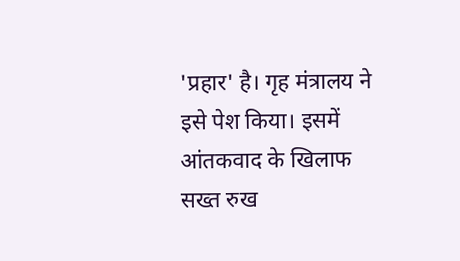'प्रहार' है। गृह मंत्रालय ने इसे पेश किया। इसमें आंतकवाद के खिलाफ सख्त रुख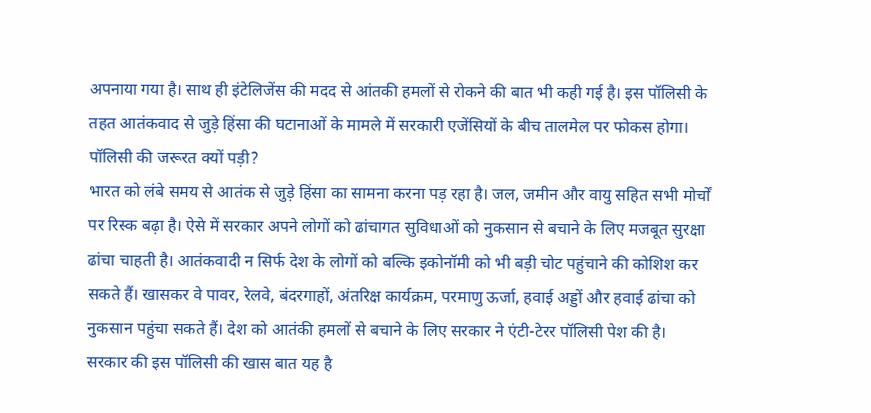अपनाया गया है। साथ ही इंटेलिजेंस की मदद से आंतकी हमलों से रोकने की बात भी कही गई है। इस पॉलिसी के तहत आतंकवाद से जुड़े हिंसा की घटानाओं के मामले में सरकारी एजेंसियों के बीच तालमेल पर फोकस होगा।
पॉलिसी की जरूरत क्यों पड़ी?
भारत को लंबे समय से आतंक से जुड़े हिंसा का सामना करना पड़ रहा है। जल, जमीन और वायु सहित सभी मोर्चों पर रिस्क बढ़ा है। ऐसे में सरकार अपने लोगों को ढांचागत सुविधाओं को नुकसान से बचाने के लिए मजबूत सुरक्षा ढांचा चाहती है। आतंकवादी न सिर्फ देश के लोगों को बल्कि इकोनॉमी को भी बड़ी चोट पहुंचाने की कोशिश कर सकते हैं। खासकर वे पावर, रेलवे, बंदरगाहों, अंतरिक्ष कार्यक्रम, परमाणु ऊर्जा, हवाई अड्डों और हवाई ढांचा को नुकसान पहुंचा सकते हैं। देश को आतंकी हमलों से बचाने के लिए सरकार ने एंटी-टेरर पॉलिसी पेश की है।
सरकार की इस पॉलिसी की खास बात यह है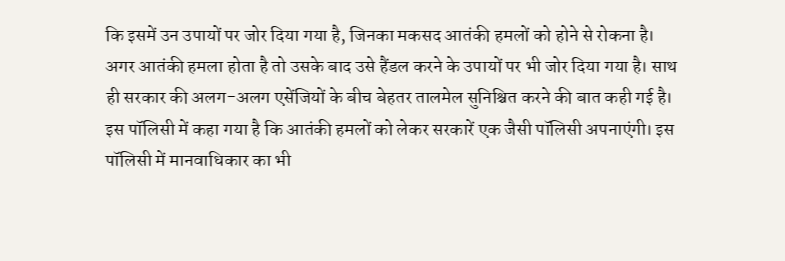कि इसमें उन उपायों पर जोर दिया गया है, जिनका मकसद आतंकी हमलों को होने से रोकना है। अगर आतंकी हमला होता है तो उसके बाद उसे हैंडल करने के उपायों पर भी जोर दिया गया है। साथ ही सरकार की अलग-अलग एसेंजियों के बीच बेहतर तालमेल सुनिश्चित करने की बात कही गई है। इस पॉलिसी में कहा गया है कि आतंकी हमलों को लेकर सरकारें एक जैसी पॉलिसी अपनाएंगी। इस पॉलिसी में मानवाधिकार का भी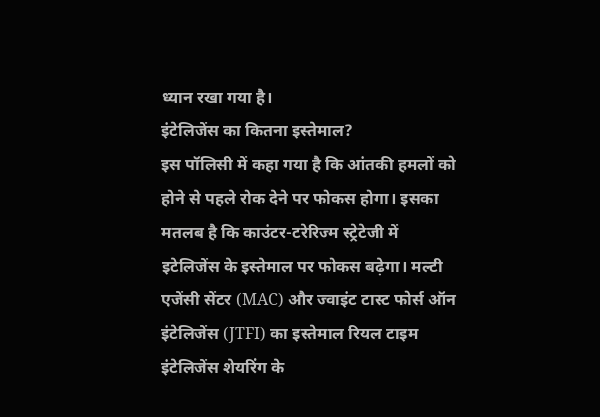ध्यान रखा गया है।
इंटेलिजेंस का कितना इस्तेमाल?
इस पॉलिसी में कहा गया है कि आंतकी हमलों को होने से पहले रोक देने पर फोकस होगा। इसका मतलब है कि काउंटर-टरेरिज्म स्ट्रेटेजी में इटेलिजेंस के इस्तेमाल पर फोकस बढ़ेगा। मल्टी एजेंसी सेंटर (MAC) और ज्वाइंट टास्ट फोर्स ऑन इंटेलिजेंस (JTFI) का इस्तेमाल रियल टाइम इंटेलिजेंस शेयरिंग के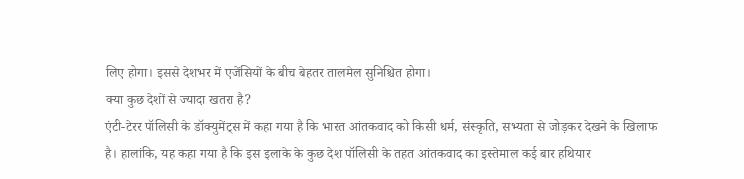लिए होगा। इससे देशभर में एजेंसियों के बीच बेहतर तालमेल सुनिश्चित होगा।
क्या कुछ देशों से ज्यादा खतरा है?
एंटी-टेरर पॉलिसी के डॉक्युमेंट्स में कहा गया है कि भारत आंतकवाद को किसी धर्म, संस्कृति, सभ्यता से जोड़कर देखने के खिलाफ है। हालांकि, यह कहा गया है कि इस इलाके के कुछ देश पॉलिसी के तहत आंतकवाद का इस्तेमाल कई बार हथियार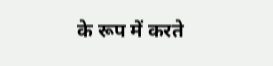के रूप में करते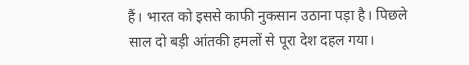हैं। भारत को इससे काफी नुकसान उठाना पड़ा है। पिछले साल दो बड़ी आंतकी हमलों से पूरा देश दहल गया।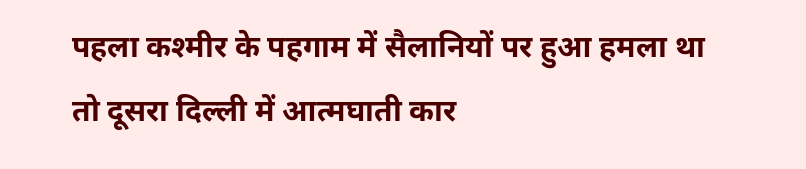पहला कश्मीर के पहगाम में सैलानियों पर हुआ हमला था तो दूसरा दिल्ली में आत्मघाती कार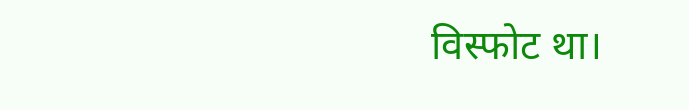विस्फोट था।